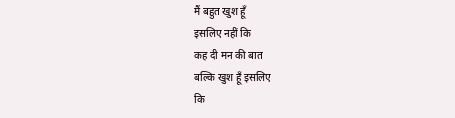मैं बहुत खुश हूँ
इसलिए नहीं कि
कह दी मन की बात
बल्कि खुश हूँ इसलिए
कि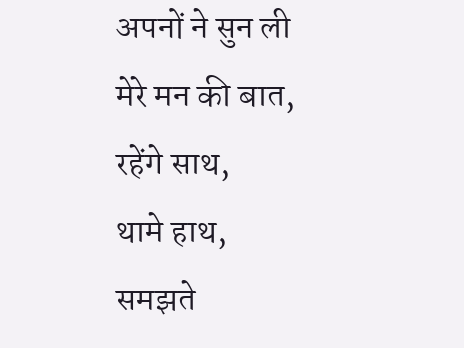अपनों ने सुन ली
मेरे मन की बात,
रहेंगे साथ,
थामे हाथ,
समझते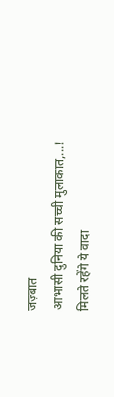जज़्बात
आभासी दुनिया की सच्ची मुलाकात,...!
मिलते रहेंगे ये वादा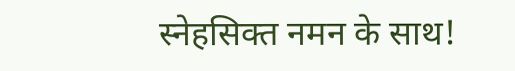स्नेहसिक्त नमन के साथ!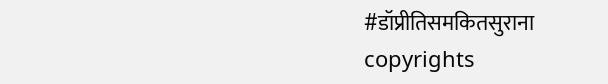#डॉप्रीतिसमकितसुराना
copyrights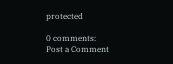protected

0 comments:
Post a Comment